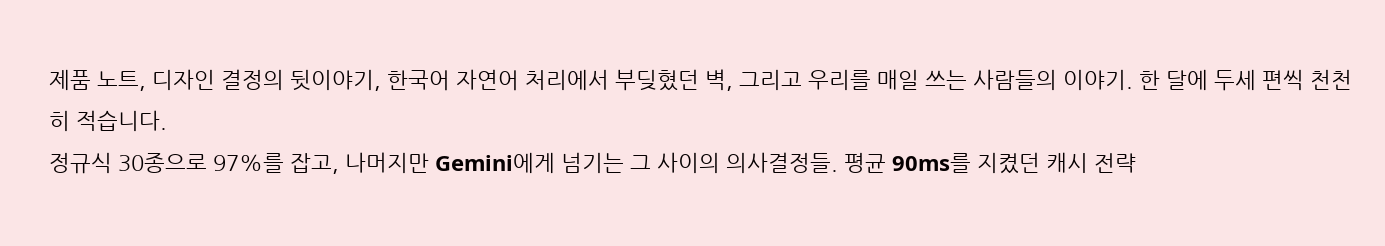제품 노트, 디자인 결정의 뒷이야기, 한국어 자연어 처리에서 부딪혔던 벽, 그리고 우리를 매일 쓰는 사람들의 이야기. 한 달에 두세 편씩 천천히 적습니다.
정규식 30종으로 97%를 잡고, 나머지만 Gemini에게 넘기는 그 사이의 의사결정들. 평균 90ms를 지켰던 캐시 전략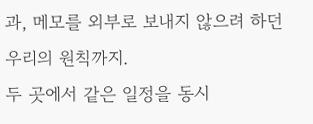과, 메모를 외부로 보내지 않으려 하던 우리의 원칙까지.
두 곳에서 같은 일정을 동시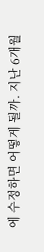에 수정하면 어떻게 될까. 지난 6개월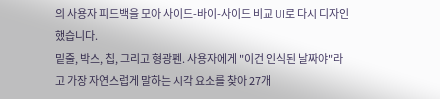의 사용자 피드백을 모아 사이드-바이-사이드 비교 UI로 다시 디자인했습니다.
밑줄, 박스, 칩, 그리고 형광펜. 사용자에게 "이건 인식된 날짜야"라고 가장 자연스럽게 말하는 시각 요소를 찾아 27개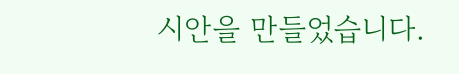시안을 만들었습니다.